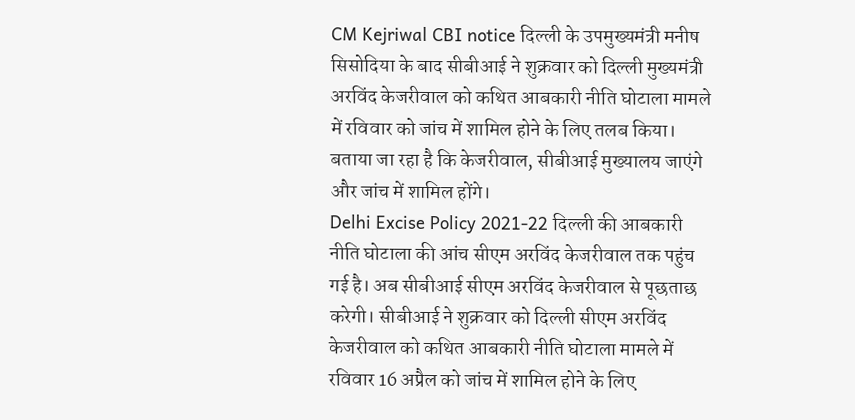CM Kejriwal CBI notice दिल्ली के उपमुख्यमंत्री मनीष सिसोदिया के बाद सीबीआई ने शुक्रवार को दिल्ली मुख्यमंत्री अरविंद केजरीवाल को कथित आबकारी नीति घोटाला मामले में रविवार को जांच में शामिल होने के लिए तलब किया। बताया जा रहा है कि केजरीवाल, सीबीआई मुख्यालय जाएंगे और जांच में शामिल होंगे।
Delhi Excise Policy 2021-22 दिल्ली की आबकारी नीति घोटाला की आंच सीएम अरविंद केजरीवाल तक पहुंच गई है। अब सीबीआई सीएम अरविंद केजरीवाल से पूछताछ करेगी। सीबीआई ने शुक्रवार को दिल्ली सीएम अरविंद केजरीवाल को कथित आबकारी नीति घोटाला मामले में रविवार 16 अप्रैल को जांच में शामिल होने के लिए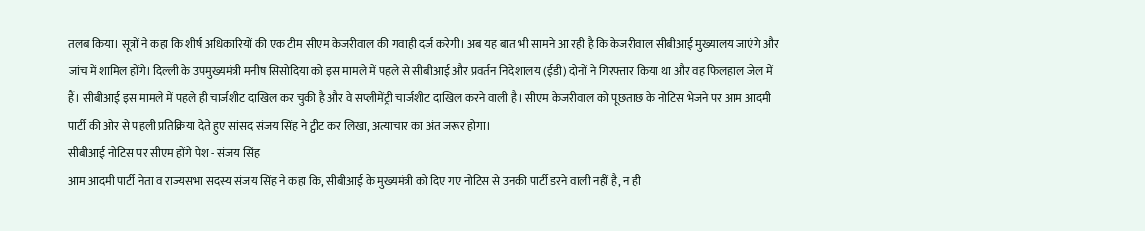तलब किया। सूत्रों ने कहा कि शीर्ष अधिकारियों की एक टीम सीएम केजरीवाल की गवाही दर्ज करेगी। अब यह बात भी सामने आ रही है कि केजरीवाल सीबीआई मुख्यालय जाएंगे और जांच में शामिल होंगे। दिल्ली के उपमुख्यमंत्री मनीष सिसोदिया को इस मामले में पहले से सीबीआई और प्रवर्तन निदेशालय (ईडी) दोनों ने गिरफ्तार किया था और वह फिलहाल जेल में हैं। सीबीआई इस मामले में पहले ही चार्जशीट दाखिल कर चुकी है और वे सप्लीमेंट्री चार्जशीट दाखिल करने वाली है। सीएम केजरीवाल को पूछताछ के नोटिस भेजने पर आम आदमी पार्टी की ओर से पहली प्रतिक्रिया देते हुए सांसद संजय सिंह ने ट्वीट कर लिखा, अत्याचार का अंत जरूर होगा।
सीबीआई नोटिस पर सीएम होंगे पेश - संजय सिंह
आम आदमी पार्टी नेता व राज्यसभा सदस्य संजय सिंह ने कहा कि, सीबीआई के मुख्यमंत्री को दिए गए नोटिस से उनकी पार्टी डरने वाली नहीं है, न ही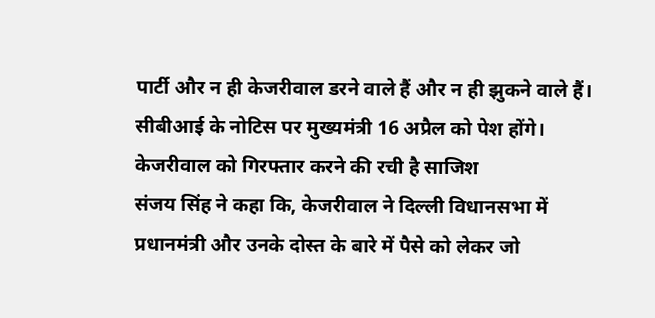पार्टी और न ही केजरीवाल डरने वाले हैं और न ही झुकने वाले हैं। सीबीआई के नोटिस पर मुख्यमंत्री 16 अप्रैल को पेश होंगे।
केजरीवाल को गिरफ्तार करने की रची है साजिश
संजय सिंह ने कहा कि, केजरीवाल ने दिल्ली विधानसभा में प्रधानमंत्री और उनके दोस्त के बारे में पैसे को लेकर जो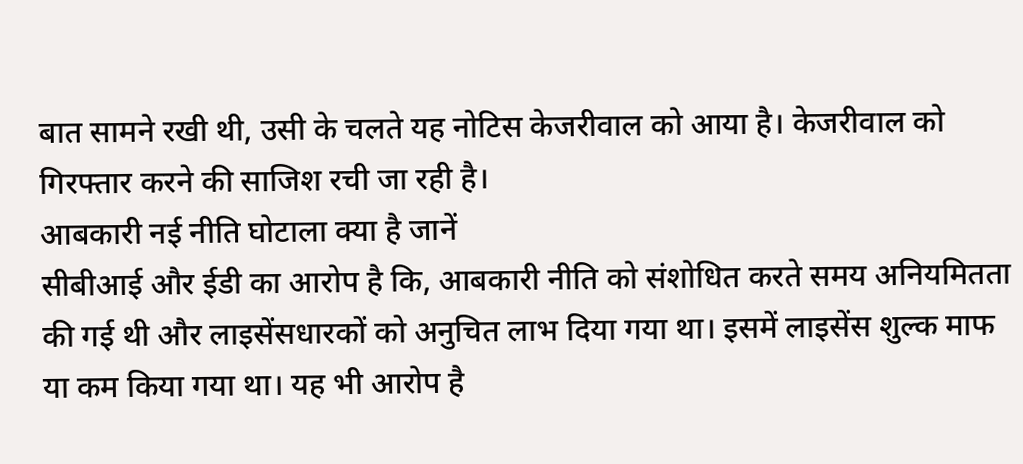बात सामने रखी थी, उसी के चलते यह नोटिस केजरीवाल को आया है। केजरीवाल को गिरफ्तार करने की साजिश रची जा रही है।
आबकारी नई नीति घोटाला क्या है जानें
सीबीआई और ईडी का आरोप है कि, आबकारी नीति को संशोधित करते समय अनियमितता की गई थी और लाइसेंसधारकों को अनुचित लाभ दिया गया था। इसमें लाइसेंस शुल्क माफ या कम किया गया था। यह भी आरोप है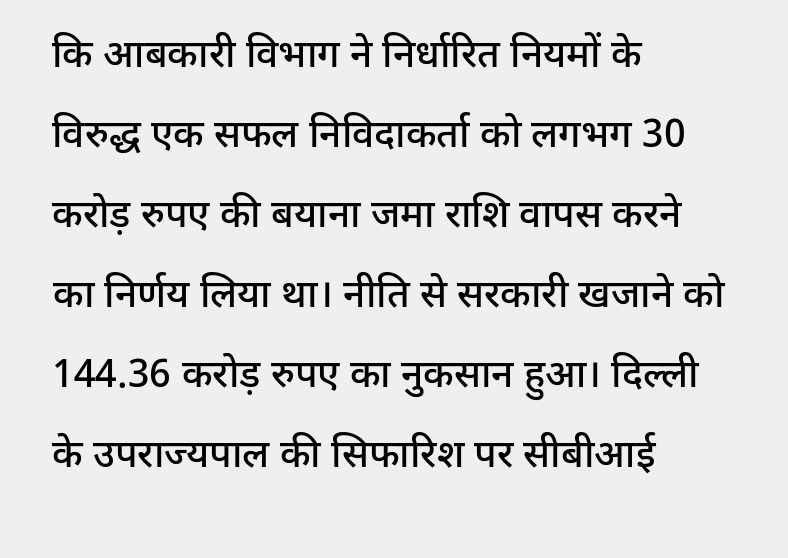कि आबकारी विभाग ने निर्धारित नियमों के विरुद्ध एक सफल निविदाकर्ता को लगभग 30 करोड़ रुपए की बयाना जमा राशि वापस करने का निर्णय लिया था। नीति से सरकारी खजाने को 144.36 करोड़ रुपए का नुकसान हुआ। दिल्ली के उपराज्यपाल की सिफारिश पर सीबीआई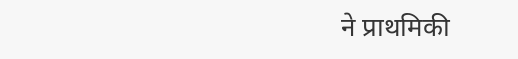ने प्राथमिकी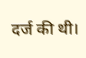दर्ज की थी।